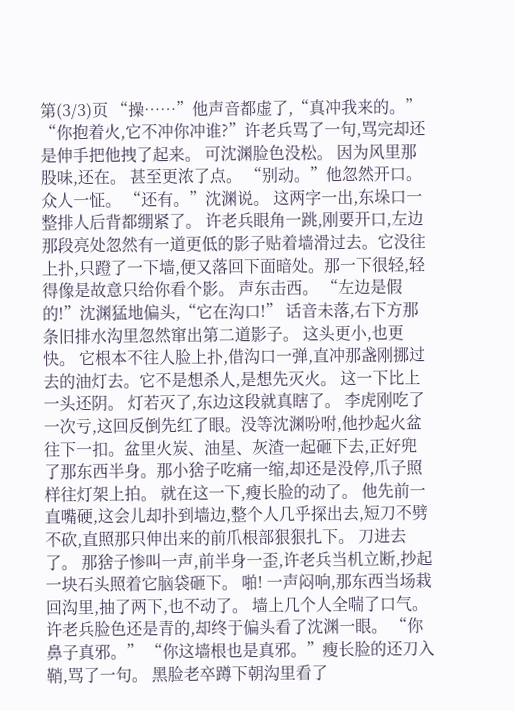第(3/3)页 “操……”他声音都虚了,“真冲我来的。” “你抱着火,它不冲你冲谁?”许老兵骂了一句,骂完却还是伸手把他拽了起来。 可沈渊脸色没松。 因为风里那股味,还在。 甚至更浓了点。 “别动。”他忽然开口。 众人一怔。 “还有。”沈渊说。 这两字一出,东垛口一整排人后背都绷紧了。 许老兵眼角一跳,刚要开口,左边那段亮处忽然有一道更低的影子贴着墙滑过去。它没往上扑,只蹬了一下墙,便又落回下面暗处。那一下很轻,轻得像是故意只给你看个影。 声东击西。 “左边是假的!”沈渊猛地偏头,“它在沟口!” 话音未落,右下方那条旧排水沟里忽然窜出第二道影子。 这头更小,也更快。 它根本不往人脸上扑,借沟口一弹,直冲那盏刚挪过去的油灯去。它不是想杀人,是想先灭火。 这一下比上一头还阴。 灯若灭了,东边这段就真瞎了。 李虎刚吃了一次亏,这回反倒先红了眼。没等沈渊吩咐,他抄起火盆往下一扣。盆里火炭、油星、灰渣一起砸下去,正好兜了那东西半身。那小猞子吃痛一缩,却还是没停,爪子照样往灯架上拍。 就在这一下,瘦长脸的动了。 他先前一直嘴硬,这会儿却扑到墙边,整个人几乎探出去,短刀不劈不砍,直照那只伸出来的前爪根部狠狠扎下。 刀进去了。 那猞子惨叫一声,前半身一歪,许老兵当机立断,抄起一块石头照着它脑袋砸下。 啪! 一声闷响,那东西当场栽回沟里,抽了两下,也不动了。 墙上几个人全喘了口气。 许老兵脸色还是青的,却终于偏头看了沈渊一眼。 “你鼻子真邪。” “你这墙根也是真邪。”瘦长脸的还刀入鞘,骂了一句。 黑脸老卒蹲下朝沟里看了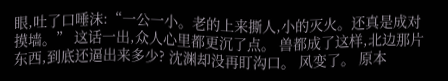眼,吐了口唾沫:“一公一小。老的上来撕人,小的灭火。还真是成对摸墙。” 这话一出,众人心里都更沉了点。 兽都成了这样,北边那片东西,到底还逼出来多少? 沈渊却没再盯沟口。 风变了。 原本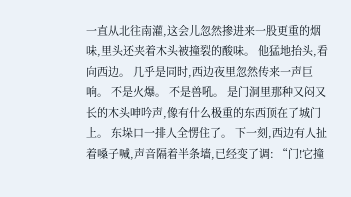一直从北往南灌,这会儿忽然掺进来一股更重的烟味,里头还夹着木头被撞裂的酸味。 他猛地抬头,看向西边。 几乎是同时,西边夜里忽然传来一声巨响。 不是火爆。 不是兽吼。 是门洞里那种又闷又长的木头呻吟声,像有什么极重的东西顶在了城门上。 东垛口一排人全愣住了。 下一刻,西边有人扯着嗓子喊,声音隔着半条墙,已经变了调: “门!它撞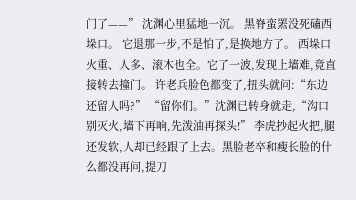门了——” 沈渊心里猛地一沉。 黑脊蛮罴没死磕西垛口。 它退那一步,不是怕了,是换地方了。 西垛口火重、人多、滚木也全。它了一波,发现上墙难,竟直接转去撞门。 许老兵脸色都变了,扭头就问:“东边还留人吗?” “留你们。”沈渊已转身就走,“沟口别灭火,墙下再响,先泼油再探头!” 李虎抄起火把,腿还发软,人却已经跟了上去。黑脸老卒和瘦长脸的什么都没再问,提刀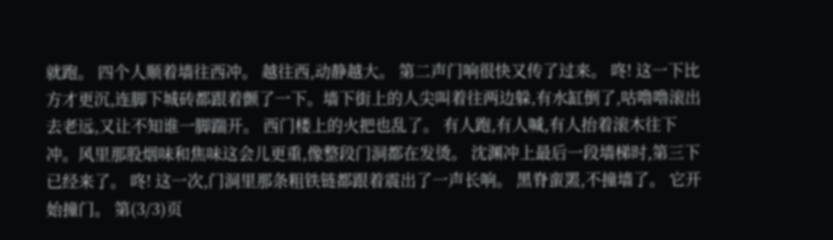就跑。 四个人顺着墙往西冲。 越往西,动静越大。 第二声门响很快又传了过来。 咚! 这一下比方才更沉,连脚下城砖都跟着颤了一下。墙下街上的人尖叫着往两边躲,有水缸倒了,咕噜噜滚出去老远,又让不知谁一脚踹开。 西门楼上的火把也乱了。 有人跑,有人喊,有人抬着滚木往下冲。风里那股烟味和焦味这会儿更重,像整段门洞都在发烫。 沈渊冲上最后一段墙梯时,第三下已经来了。 咚! 这一次,门洞里那条粗铁链都跟着震出了一声长响。 黑脊蛮罴,不撞墙了。 它开始撞门。 第(3/3)页